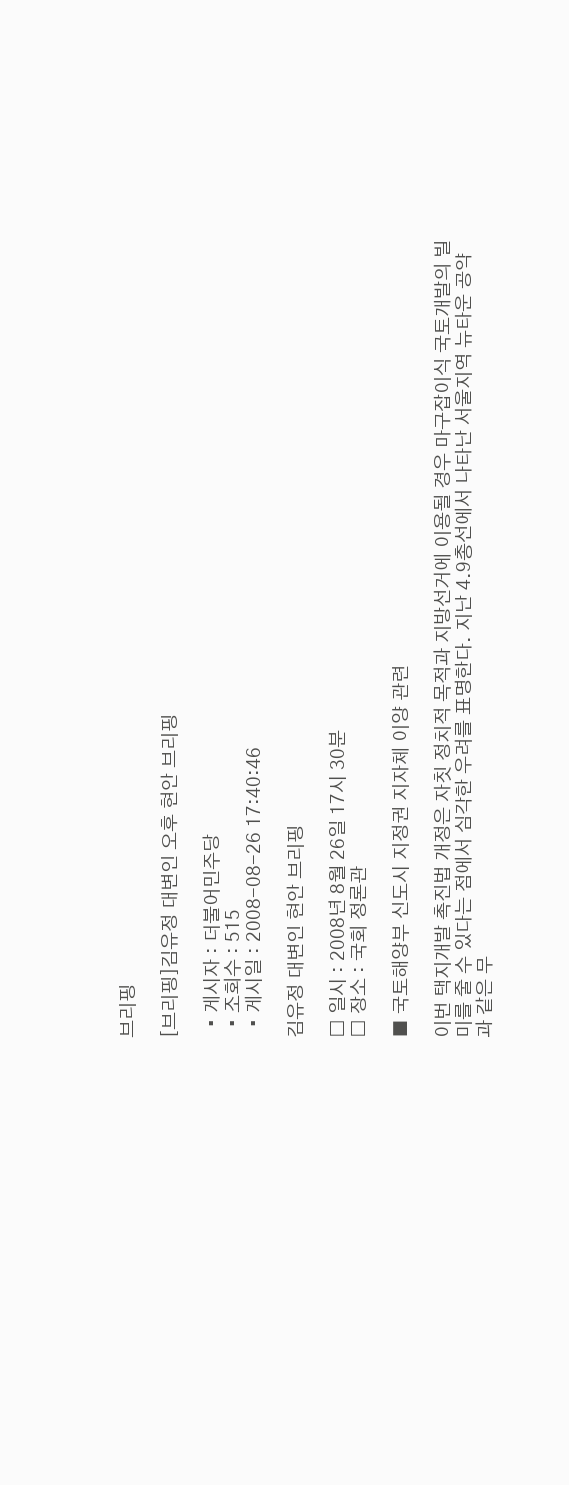브리핑

[브리핑]김유정 대변인 오후 현안 브리핑

  • 게시자 : 더불어민주당
  • 조회수 : 515
  • 게시일 : 2008-08-26 17:40:46

김유정 대변인 현안 브리핑

□ 일시 : 2008년 8월 26일 17시 30분
□ 장소 : 국회 정론관

■ 국토해양부 신도시 지정권 지자체 이양 관련

이번 택지개발 촉진법 개정은 자칫 정치적 목적과 지방선거에 이용될 경우 마구잡이식 국토개발의 빌미를 줄 수 있다는 점에서 심각한 우려를 표명한다. 지난 4.9총선에서 나타난 서울지역 뉴타운 공약과 같은 무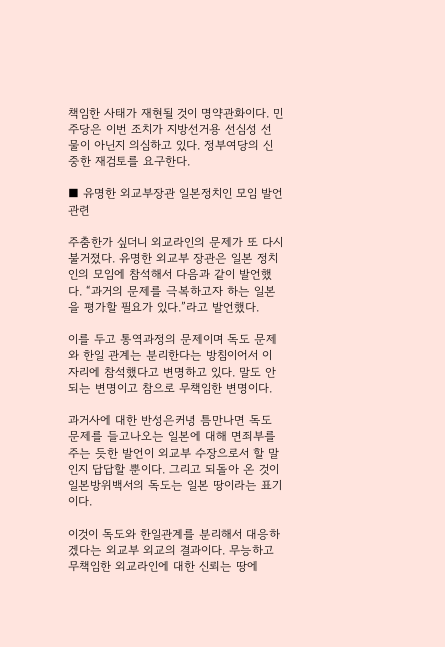책임한 사태가 재현될 것이 명약관화이다. 민주당은 이번 조치가 지방선거용 선심성 선물이 아닌지 의심하고 있다. 정부여당의 신중한 재검토를 요구한다.

■ 유명한 외교부장관 일본정치인 모임 발언 관련

주춤한가 싶더니 외교라인의 문제가 또 다시 불거졌다. 유명한 외교부 장관은 일본 정치인의 모임에 참석해서 다음과 같이 발언했다. “과거의 문제를 극복하고자 하는 일본을 평가할 필요가 있다.”라고 발언했다.

이를 두고 통역과정의 문제이며 독도 문제와 한일 관계는 분리한다는 방침이어서 이 자리에 참석했다고 변명하고 있다. 말도 안되는 변명이고 참으로 무책임한 변명이다.

과거사에 대한 반성은커녕 틈만나면 독도문제를 들고나오는 일본에 대해 면죄부를 주는 듯한 발언이 외교부 수장으로서 할 말인지 답답할 뿐이다. 그리고 되돌아 온 것이 일본방위백서의 독도는 일본 땅이라는 표기이다.

이것이 독도와 한일관계를 분리해서 대응하겠다는 외교부 외교의 결과이다. 무능하고 무책임한 외교라인에 대한 신뢰는 땅에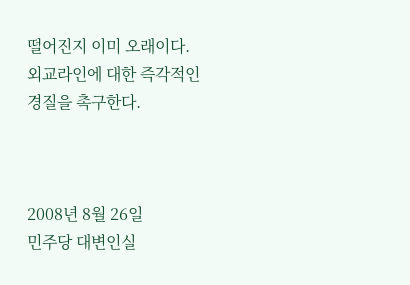떨어진지 이미 오래이다. 외교라인에 대한 즉각적인 경질을 촉구한다.



2008년 8월 26일
민주당 대변인실